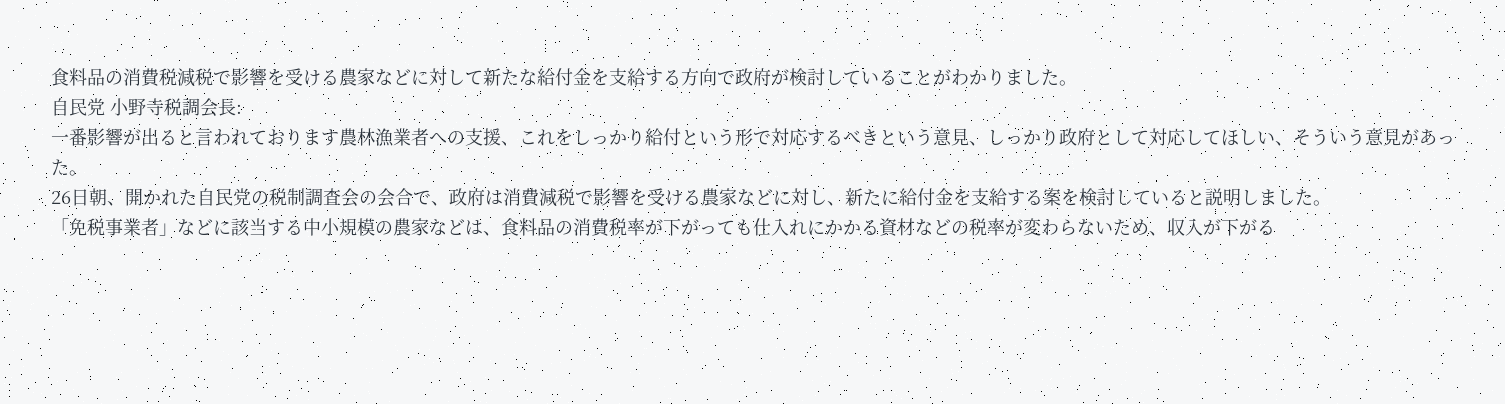食料品の消費税減税で影響を受ける農家などに対して新たな給付金を支給する方向で政府が検討していることがわかりました。
自民党 小野寺税調会長:
一番影響が出ると言われております農林漁業者への支援、これをしっかり給付という形で対応するべきという意見、しっかり政府として対応してほしい、そういう意見があった。
26日朝、開かれた自民党の税制調査会の会合で、政府は消費減税で影響を受ける農家などに対し、新たに給付金を支給する案を検討していると説明しました。
「免税事業者」などに該当する中小規模の農家などは、食料品の消費税率が下がっても仕入れにかかる資材などの税率が変わらないため、収入が下がる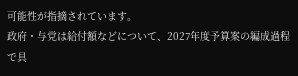可能性が指摘されています。
政府・与党は給付額などについて、2027年度予算案の編成過程で具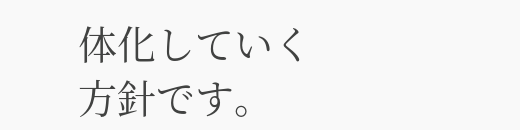体化していく方針です。